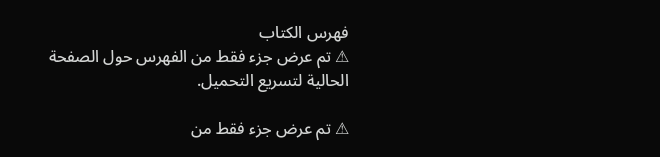فهرس الكتاب
⚠ تم عرض جزء فقط من الفهرس حول الصفحة الحالية لتسريع التحميل.

⚠ تم عرض جزء فقط من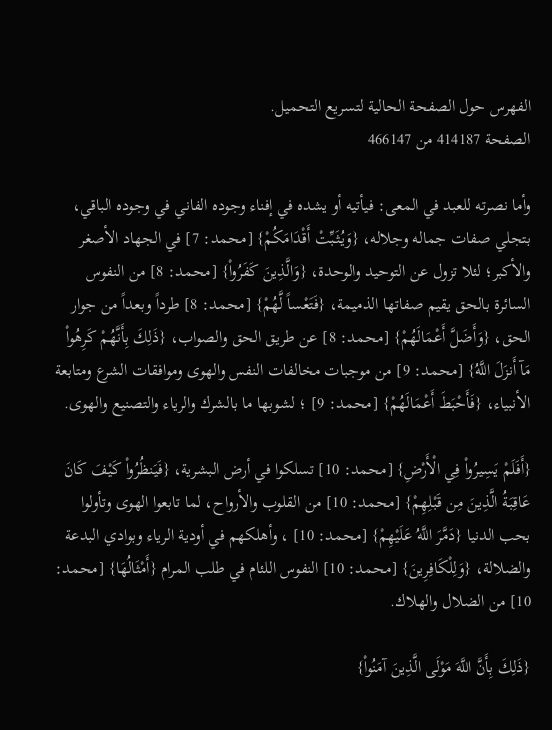الفهرس حول الصفحة الحالية لتسريع التحميل.
الصفحة 414187 من 466147

وأما نصرته للعبد في المعى: فيأتيه أو يشده في إفناء وجوده الفاني في وجوده الباقي، بتجلي صفات جماله وجلاله، {وَيُثَبِّتْ أَقْدَامَكُمْ} [محمد: 7] في الجهاد الأصغر والأكبر؛ لئلا تزول عن التوحيد والوحدة، {وَالَّذِينَ كَفَرُواْ} [محمد: 8] من النفوس السائرة بالحق يقيم صفاتها الذميمة، {فَتَعْساً لَّهُمْ} [محمد: 8] طرداً وبعداً من جوار الحق، {وَأَضَلَّ أَعْمَالَهُمْ} [محمد: 8] عن طريق الحق والصواب، {ذَلِكَ بِأَنَّهُمْ كَرِهُواْ مَآ أَنزَلَ اللَّهُ} [محمد: 9] من موجبات مخالفات النفس والهوى وموافقات الشرع ومتابعة الأنبياء، {فَأَحْبَطَ أَعْمَالَهُمْ} [محمد: 9] ؛ لشوبها ما بالشرك والرياء والتصنيع والهوى.

{أَفَلَمْ يَسِيرُواْ فِي الْأَرْضِ} [محمد: 10] تسلكوا في أرض البشرية، {فَيَنظُرُواْ كَيْفَ كَانَ عَاقِبَةُ الَّذِينَ مِن قَبْلِهِمْ} [محمد: 10] من القلوب والأرواح، لما تابعوا الهوى وتأولوا بحب الدنيا {دَمَّرَ اللَّهُ عَلَيْهِمْ} [محمد: 10] ، وأهلكهم في أودية الرياء وبوادي البدعة والضلالة، {وَلِلْكَافِرِينَ} [محمد: 10] النفوس اللئام في طلب المرام {أَمْثَالُهَا} [محمد: 10] من الضلال والهلاك.

{ذَلِكَ بِأَنَّ اللَّهَ مَوْلَى الَّذِينَ آمَنُواْ}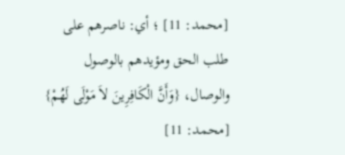[محمد: 11] ؛ أي: ناصرهم على طلب الحق ومؤيدهم بالوصول والوصال، {وَأَنَّ الْكَافِرِينَ لاَ مَوْلَى لَهُمْ} [محمد: 11]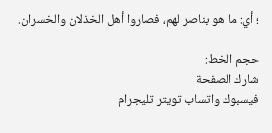؛ أي: ما هو بناصر لهم، فصاروا أهل الخذلان والخسران.

حجم الخط:
شارك الصفحة
فيسبوك واتساب تويتر تليجرام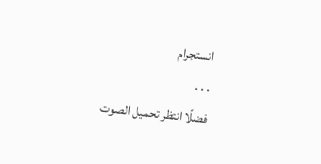انستجرام
. . .
فضلًا انتظر تحميل الصوت